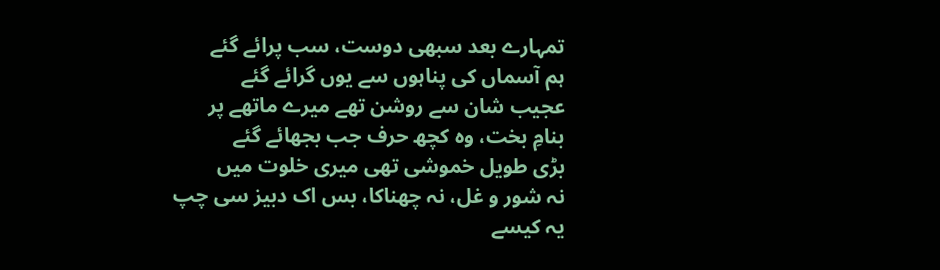تمہارے بعد سبھی دوست، سب پرائے گئے
ہم آسماں کی پناہوں سے یوں گرائے گئے
عجیب شان سے روشن تھے میرے ماتھے پر
بنامِ بخت، وہ کچھ حرف جب بجھائے گئے
بڑی طویل خموشی تھی میری خلوت میں
نہ شور و غل، نہ چھناکا، بس اک دبیز سی چپ
یہ کیسے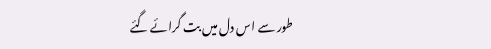طور سے اس دل میں بت گرائے گئے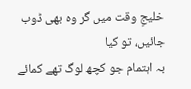خلیجِ وقت میں گر وہ بھی ڈوب جائیں، تو کیا
بہ اہتمام جو کچھ لوگ تھے کمائے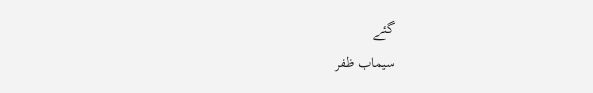گئے
سیماب ظفر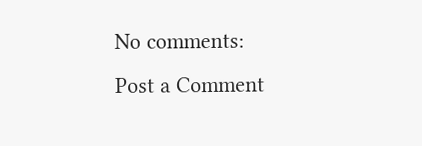No comments:
Post a Comment